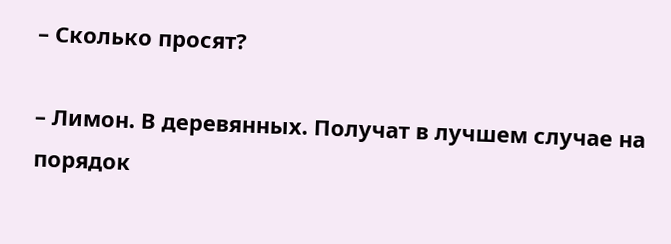– Сколько просят?

– Лимон. В деревянных. Получат в лучшем случае на порядок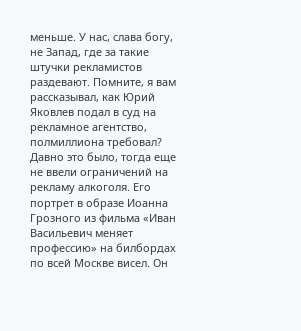меньше. У нас, слава богу, не Запад, где за такие штучки рекламистов раздевают. Помните, я вам рассказывал, как Юрий Яковлев подал в суд на рекламное агентство, полмиллиона требовал? Давно это было, тогда еще не ввели ограничений на рекламу алкоголя. Его портрет в образе Иоанна Грозного из фильма «Иван Васильевич меняет профессию» на билбордах по всей Москве висел. Он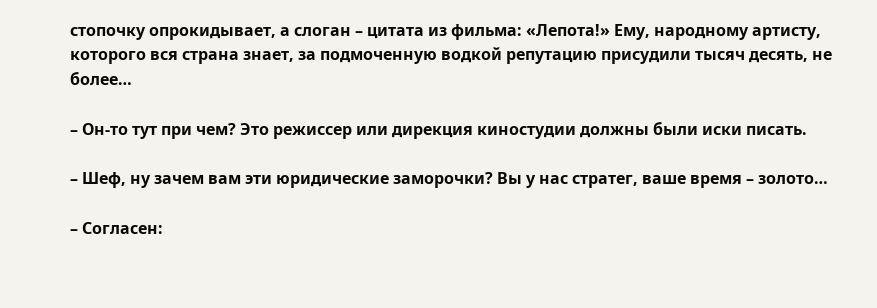стопочку опрокидывает, а слоган – цитата из фильма: «Лепота!» Ему, народному артисту, которого вся страна знает, за подмоченную водкой репутацию присудили тысяч десять, не более…

– Он-то тут при чем? Это режиссер или дирекция киностудии должны были иски писать.

– Шеф, ну зачем вам эти юридические заморочки? Вы у нас стратег, ваше время – золото…

– Согласен: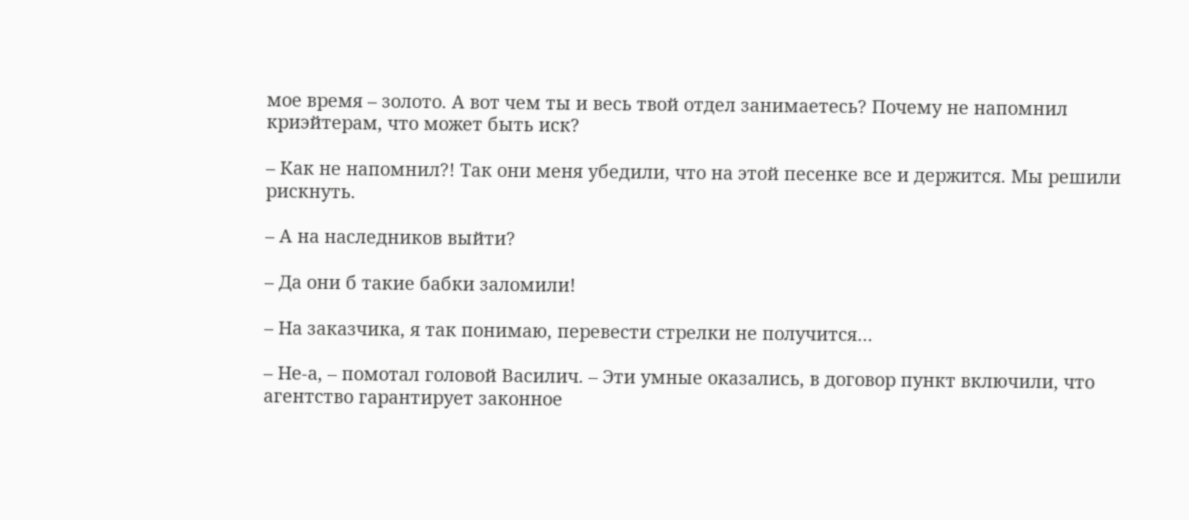мое время – золото. А вот чем ты и весь твой отдел занимаетесь? Почему не напомнил криэйтерам, что может быть иск?

– Как не напомнил?! Так они меня убедили, что на этой песенке все и держится. Мы решили рискнуть.

– А на наследников выйти?

– Да они б такие бабки заломили!

– На заказчика, я так понимаю, перевести стрелки не получится…

– Не-а, – помотал головой Василич. – Эти умные оказались, в договор пункт включили, что агентство гарантирует законное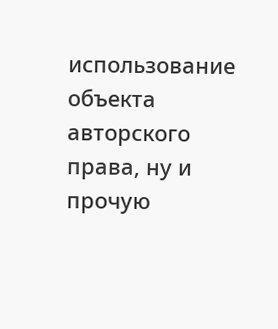использование объекта авторского права, ну и прочую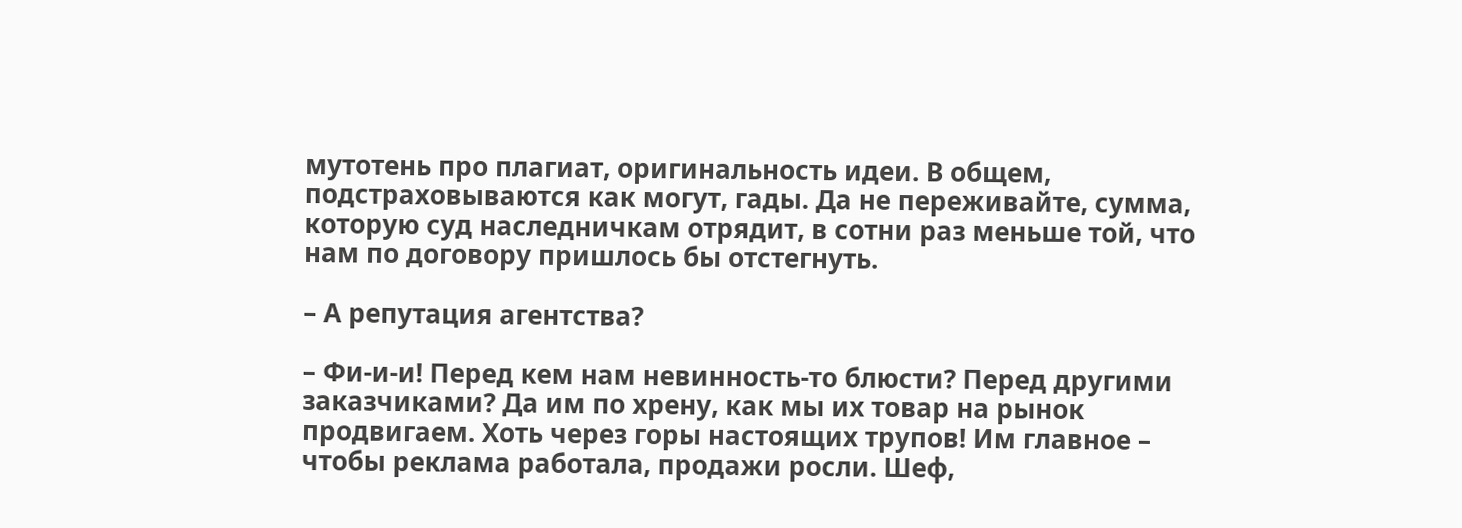мутотень про плагиат, оригинальность идеи. В общем, подстраховываются как могут, гады. Да не переживайте, сумма, которую суд наследничкам отрядит, в сотни раз меньше той, что нам по договору пришлось бы отстегнуть.

– А репутация агентства?

– Фи-и-и! Перед кем нам невинность-то блюсти? Перед другими заказчиками? Да им по хрену, как мы их товар на рынок продвигаем. Хоть через горы настоящих трупов! Им главное – чтобы реклама работала, продажи росли. Шеф,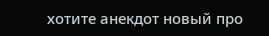хотите анекдот новый про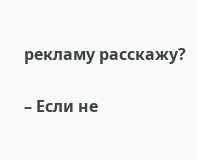рекламу расскажу?

– Если не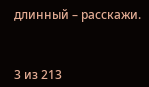длинный – расскажи.



3 из 213